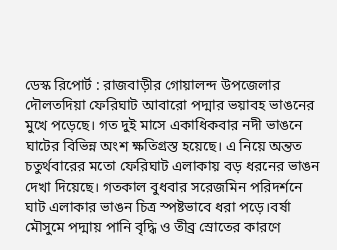ডেস্ক রিপোর্ট : রাজবাড়ীর গোয়ালন্দ উপজেলার দৌলতদিয়া ফেরিঘাট আবারো পদ্মার ভয়াবহ ভাঙনের মুখে পড়েছে। গত দুই মাসে একাধিকবার নদী ভাঙনে ঘাটের বিভিন্ন অংশ ক্ষতিগ্রস্ত হয়েছে। এ নিয়ে অন্তত চতুর্থবারের মতো ফেরিঘাট এলাকায় বড় ধরনের ভাঙন দেখা দিয়েছে। গতকাল বুধবার সরেজমিন পরিদর্শনে ঘাট এলাকার ভাঙন চিত্র স্পষ্টভাবে ধরা পড়ে।বর্ষা মৌসুমে পদ্মায় পানি বৃদ্ধি ও তীব্র স্রোতের কারণে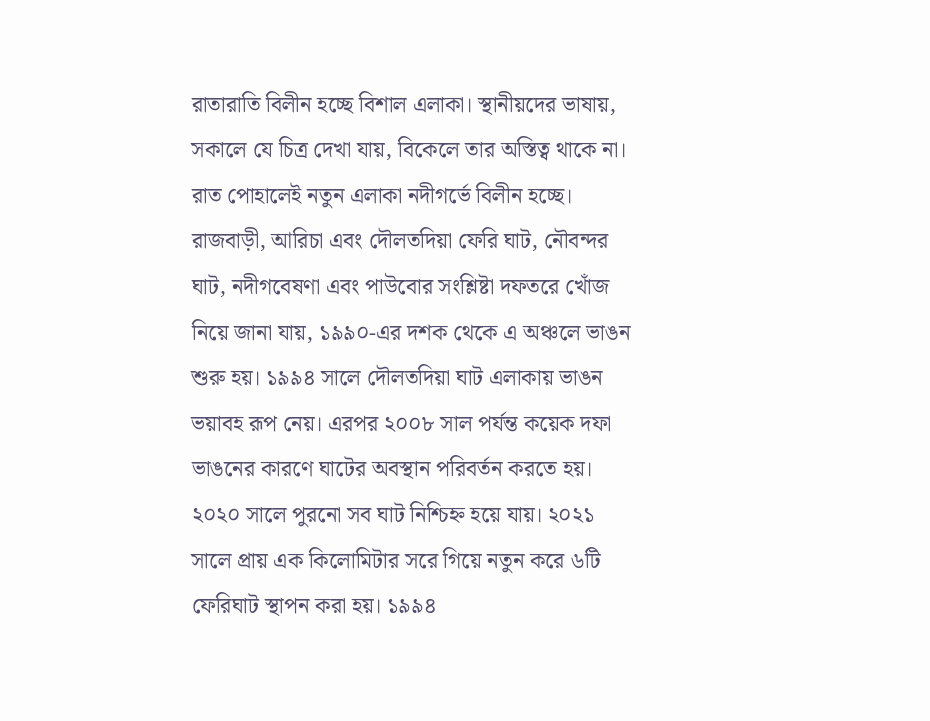রাতারাতি বিলীন হচ্ছে বিশাল এলাকা। স্থানীয়দের ভাষায়, সকালে যে চিত্র দেখা যায়, বিকেলে তার অস্তিত্ব থাকে না। রাত পোহালেই নতুন এলাকা নদীগর্ভে বিলীন হচ্ছে।
রাজবাড়ী, আরিচা এবং দৌলতদিয়া ফেরি ঘাট, নৌবন্দর ঘাট, নদীগবেষণা এবং পাউবোর সংশ্লিষ্টা দফতরে খোঁজ নিয়ে জানা যায়, ১৯৯০-এর দশক থেকে এ অঞ্চলে ভাঙন শুরু হয়। ১৯৯৪ সালে দৌলতদিয়া ঘাট এলাকায় ভাঙন ভয়াবহ রূপ নেয়। এরপর ২০০৮ সাল পর্যন্ত কয়েক দফা ভাঙনের কারণে ঘাটের অবস্থান পরিবর্তন করতে হয়। ২০২০ সালে পুরনো সব ঘাট নিশ্চিহ্ন হয়ে যায়। ২০২১ সালে প্রায় এক কিলোমিটার সরে গিয়ে নতুন করে ৬টি ফেরিঘাট স্থাপন করা হয়। ১৯৯৪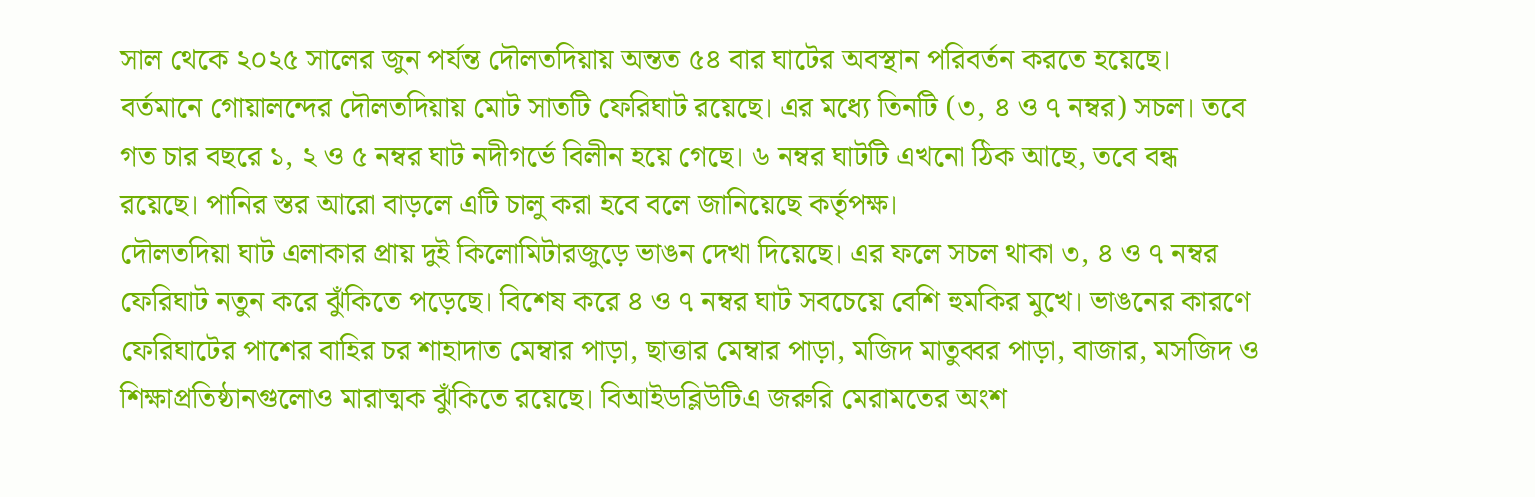সাল থেকে ২০২৫ সালের জুন পর্যন্ত দৌলতদিয়ায় অন্তত ৫৪ বার ঘাটের অবস্থান পরিবর্তন করতে হয়েছে। বর্তমানে গোয়ালন্দের দৌলতদিয়ায় মোট সাতটি ফেরিঘাট রয়েছে। এর মধ্যে তিনটি (৩, ৪ ও ৭ নম্বর) সচল। তবে গত চার বছরে ১, ২ ও ৫ নম্বর ঘাট নদীগর্ভে বিলীন হয়ে গেছে। ৬ নম্বর ঘাটটি এখনো ঠিক আছে, তবে বন্ধ রয়েছে। পানির স্তর আরো বাড়লে এটি চালু করা হবে বলে জানিয়েছে কর্তৃপক্ষ।
দৌলতদিয়া ঘাট এলাকার প্রায় দুই কিলোমিটারজুড়ে ভাঙন দেখা দিয়েছে। এর ফলে সচল থাকা ৩, ৪ ও ৭ নম্বর ফেরিঘাট নতুন করে ঝুঁকিতে পড়েছে। বিশেষ করে ৪ ও ৭ নম্বর ঘাট সবচেয়ে বেশি হুমকির মুখে। ভাঙনের কারণে ফেরিঘাটের পাশের বাহির চর শাহাদাত মেম্বার পাড়া, ছাত্তার মেম্বার পাড়া, মজিদ মাতুব্বর পাড়া, বাজার, মসজিদ ও শিক্ষাপ্রতিষ্ঠানগুলোও মারাত্মক ঝুঁকিতে রয়েছে। বিআইডব্লিউটিএ জরুরি মেরামতের অংশ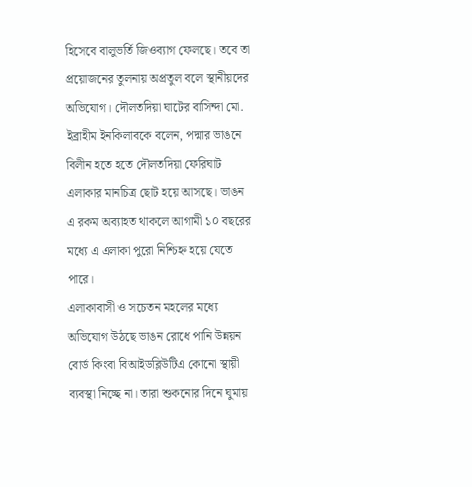হিসেবে বালুভর্তি জিওব্যাগ ফেলছে। তবে তা প্রয়োজনের তুলনায় অপ্রতুল বলে স্থানীয়দের অভিযোগ। দৌলতদিয়া ঘাটের বাসিন্দা মো. ইব্রাহীম ইনকিলাবকে বলেন, পদ্মার ভাঙনে বিলীন হতে হতে দৌলতদিয়া ফেরিঘাট এলাকার মানচিত্র ছোট হয়ে আসছে। ভাঙন এ রকম অব্যাহত থাকলে আগামী ১০ বছরের মধ্যে এ এলাকা পুরো নিশ্চিহ্ন হয়ে যেতে পারে।
এলাকাবাসী ও সচেতন মহলের মধ্যে অভিযোগ উঠছে ভাঙন রোধে পানি উন্নয়ন বোর্ড কিংবা বিআইডব্লিউটিএ কোনো স্থায়ী ব্যবস্থা নিচ্ছে না। তারা শুকনোর দিনে ঘুমায়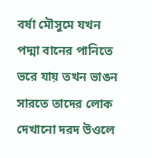বর্ষা মৌসুমে যখন পদ্মা বানের পানিতে ভরে যায় তখন ভাঙন সারতে তাদের লোক দেখানো দরদ উওলে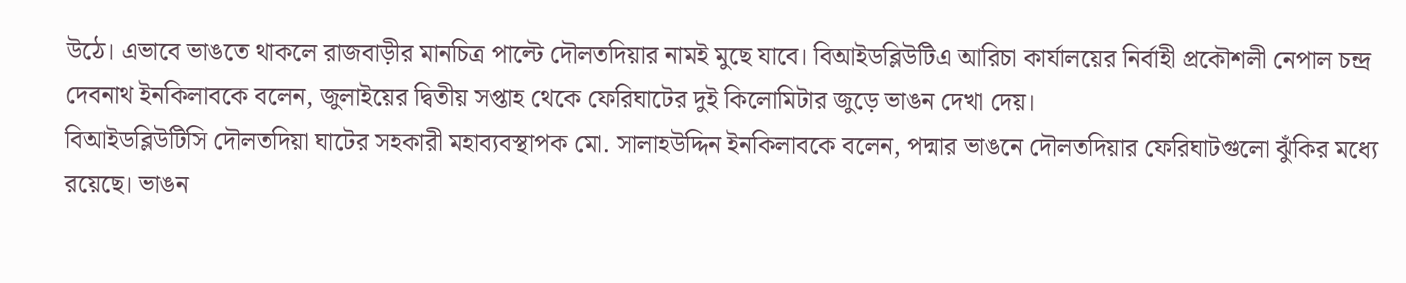উঠে। এভাবে ভাঙতে থাকলে রাজবাড়ীর মানচিত্র পাল্টে দৌলতদিয়ার নামই মুছে যাবে। বিআইডব্লিউটিএ আরিচা কার্যালয়ের নির্বাহী প্রকৌশলী নেপাল চন্দ্র দেবনাথ ইনকিলাবকে বলেন, জুলাইয়ের দ্বিতীয় সপ্তাহ থেকে ফেরিঘাটের দুই কিলোমিটার জুড়ে ভাঙন দেখা দেয়।
বিআইডব্লিউটিসি দৌলতদিয়া ঘাটের সহকারী মহাব্যবস্থাপক মো. সালাহউদ্দিন ইনকিলাবকে বলেন, পদ্মার ভাঙনে দৌলতদিয়ার ফেরিঘাটগুলো ঝুঁকির মধ্যে রয়েছে। ভাঙন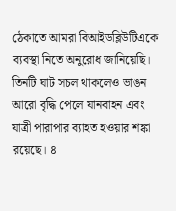ঠেকাতে আমরা বিআইডব্লিউটিএকে ব্যবস্থা নিতে অনুরোধ জানিয়েছি। তিনটি ঘাট সচল থাকলেও ভাঙন আরো বৃদ্ধি পেলে যানবাহন এবং যাত্রী পারাপার ব্যাহত হওয়ার শঙ্কা রয়েছে। ৪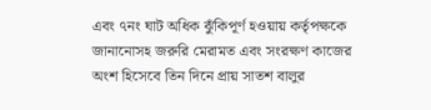এবং ৭নং ঘাট অধিক ঝুঁকিপূর্ণ হওয়ায় কর্তৃপক্ষকে জানানোসহ জরুরি মেরামত এবং সংরক্ষণ কাজের অংশ হিসেবে তিন দিনে প্রায় সাতশ বালুর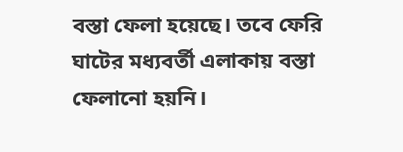বস্তা ফেলা হয়েছে। তবে ফেরি ঘাটের মধ্যবর্তী এলাকায় বস্তা ফেলানো হয়নি।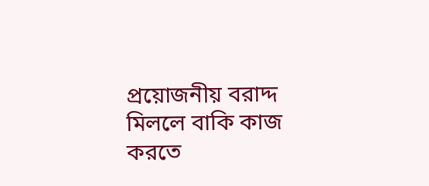প্রয়োজনীয় বরাদ্দ মিললে বাকি কাজ করতে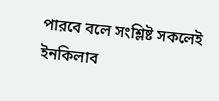পারবে বলে সংশ্লিষ্ট সকলেই ইনকিলাব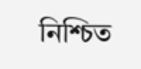নিশ্চিত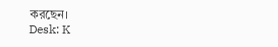করছেন।
Desk: K